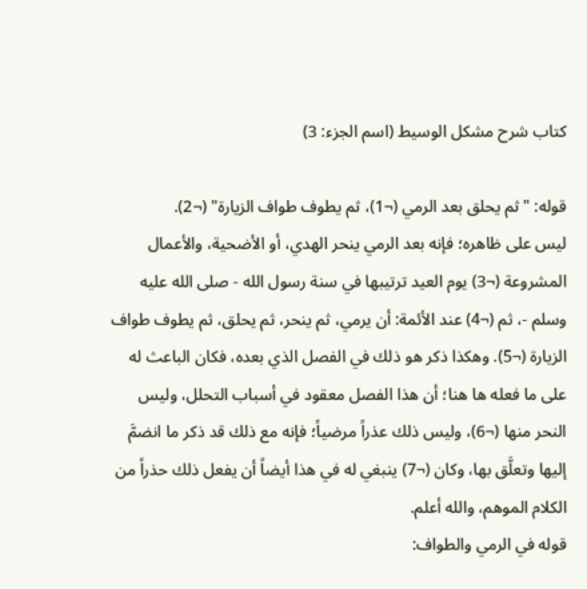كتاب شرح مشكل الوسيط (اسم الجزء: 3)

قوله: "ثم يحلق بعد الرمي (¬1)، ثم يطوف طواف الزيارة" (¬2).
ليس على ظاهره؛ فإنه بعد الرمي ينحر الهدي، أو الأضحية، والأعمال المشروعة (¬3) يوم العيد ترتيبها في سنة رسول الله - صلى الله عليه وسلم -، ثم (¬4) عند الأئمة: أن يرمي، ثم ينحر، ثم يحلق، ثم يطوف طواف الزيارة (¬5). وهكذا ذكر هو ذلك في الفصل الذي بعده، فكان الباعث له على ما فعله ها هنا؛ أن هذا الفصل معقود في أسباب التحلل، وليس النحر منها (¬6)، وليس ذلك عذراً مرضياً؛ فإنه مع ذلك قد ذكر ما انضمَّ إليها وتعلَّق بها، وكان (¬7) ينبغي له في هذا أيضاً أن يفعل ذلك حذراً من الكلام الموهم، والله أعلم.
قوله في الرمي والطواف: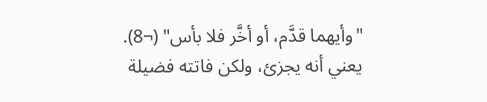"وأيهما قدَّم، أو أخَّر فلا بأس" (¬8).
يعني أنه يجزئ، ولكن فاتته فضيلة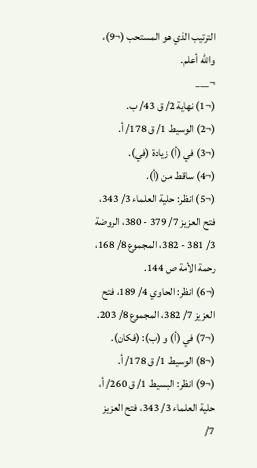الترتيب الذي هو المستحب (¬9)، والله أعلم.
¬___
(¬1) نهاية 2/ ق 43/ ب.
(¬2) الوسيط 1/ ق 178/ أ.
(¬3) في (أ) زيادة (في).
(¬4) ساقط من (أ).
(¬5) انظر: حلية العلماء 3/ 343، فتح العزيز 7/ 379 - 380، الروضة 3/ 381 - 382، المجموع 8/ 168، رحمة الأمة ص 144.
(¬6) انظر: الحاوي 4/ 189، فتح العزيز 7/ 382، المجموع 8/ 203.
(¬7) في (أ) و (ب): (فكان).
(¬8) الوسيط 1/ ق 178/ أ.
(¬9) انظر: البسيط 1/ ق 260/ أ، حلية العلماء 3/ 343، فتح العزيز 7/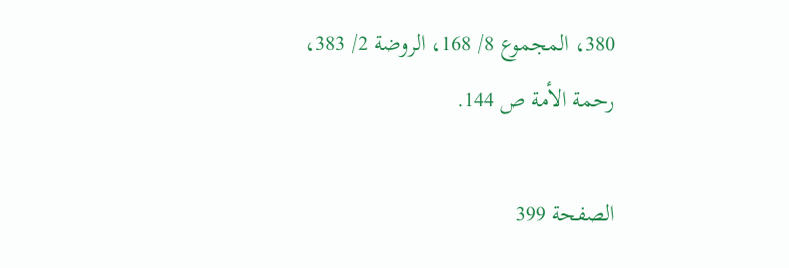380، المجموع 8/ 168، الروضة 2/ 383، رحمة الأمة ص 144.

الصفحة 399